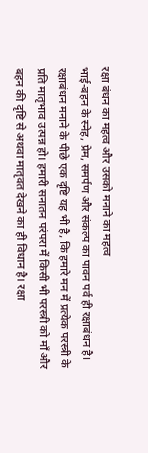रक्षा बंधन का महत्व और उसको मनाने का महत्व
भाई-बहन के स्नेह, प्रेम, समर्पण और संकल्प का पावन पर्व ही रक्षाबंधन है। रक्षाबंधन मनाने के पीछे एक दृष्टि यह भी है, कि हमारे मन में प्रत्येक परस्त्री के प्रति मातृभाव उत्पन्न हो। हमारी सनातन परंपरा में किसी भी परस्त्री को माँ और बहन की दृष्टि से अथवा मातृवत देखने का ही विधान है। रक्षा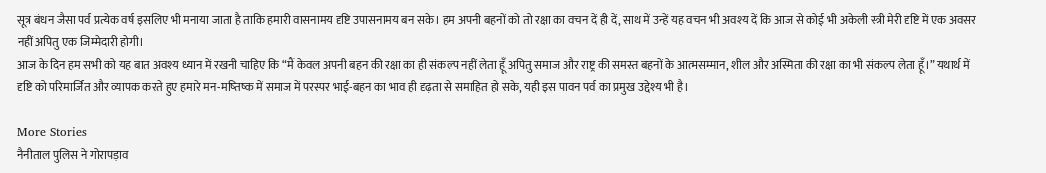सूत्र बंधन जैसा पर्व प्रत्येक वर्ष इसलिए भी मनाया जाता है ताकि हमारी वासनामय दृष्टि उपासनामय बन सके। हम अपनी बहनों को तो रक्षा का वचन दें ही दें, साथ में उन्हें यह वचन भी अवश्य दें कि आज से कोई भी अकेली स्त्री मेरी दृष्टि में एक अवसर नहीं अपितु एक जिम्मेदारी होगी।
आज के दिन हम सभी को यह बात अवश्य ध्यान में रखनी चाहिए कि “मैं केवल अपनी बहन की रक्षा का ही संकल्प नहीं लेता हूँ अपितु समाज और राष्ट्र की समस्त बहनों के आत्मसम्मान, शील और अस्मिता की रक्षा का भी संकल्प लेता हूँ।” यथार्थ में दृष्टि को परिमार्जित और व्यापक करते हुए हमारे मन-मष्तिष्क में समाज में परस्पर भाई-बहन का भाव ही दृढ़ता से समाहित हो सके, यही इस पावन पर्व का प्रमुख उद्देश्य भी है।

More Stories
नैनीताल पुलिस ने गोरापड़ाव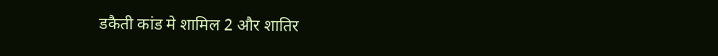डकैती कांड मे शामिल 2 और शातिर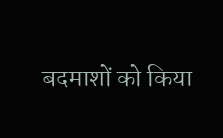बदमाशों को किया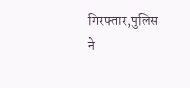गिरफ्तार,पुलिस ने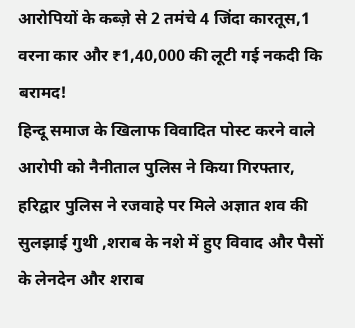आरोपियों के कब्ज़े से 2 तमंचे 4 जिंदा कारतूस,1 वरना कार और ₹1,40,000 की लूटी गई नकदी कि बरामद!
हिन्दू समाज के खिलाफ विवादित पोस्ट करने वाले आरोपी को नैनीताल पुलिस ने किया गिरफ्तार,
हरिद्वार पुलिस ने रजवाहे पर मिले अज्ञात शव की सुलझाई गुथी ,शराब के नशे में हुए विवाद और पैसों के लेनदेन और शराब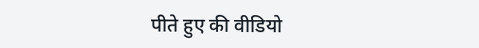पीते हुए की वीडियो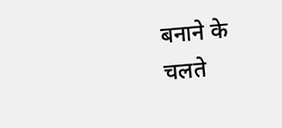बनाने के चलते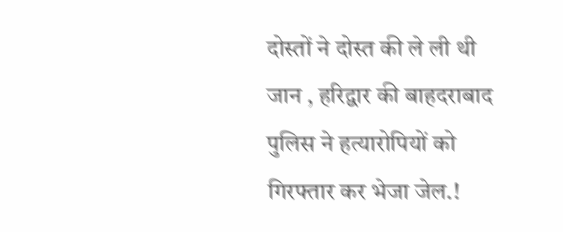दोस्तों ने दोस्त की ले ली थी जान , हरिद्वार की बाहदराबाद पुलिस ने हत्यारोपियों को गिरफ्तार कर भेजा जेल.!